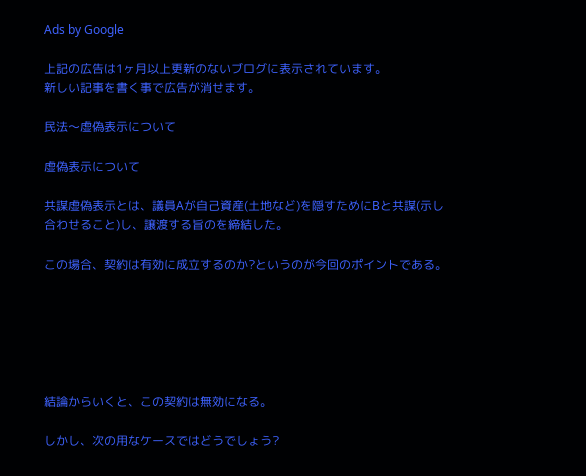Ads by Google

上記の広告は1ヶ月以上更新のないブログに表示されています。
新しい記事を書く事で広告が消せます。

民法〜虚偽表示について

虚偽表示について

共謀虚偽表示とは、議員Aが自己資産(土地など)を隠すためにBと共謀(示し
合わせること)し、譲渡する旨のを締結した。

この場合、契約は有効に成立するのか?というのが今回のポイントである。






結論からいくと、この契約は無効になる。

しかし、次の用なケースではどうでしょう?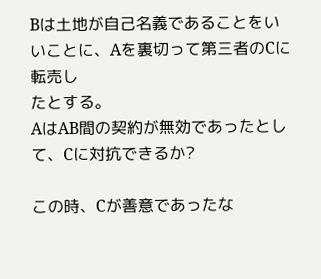Bは土地が自己名義であることをいいことに、Aを裏切って第三者のCに転売し
たとする。
AはAB間の契約が無効であったとして、Cに対抗できるか?

この時、Cが善意であったな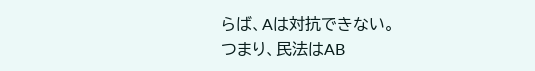らば、Aは対抗できない。
つまり、民法はAB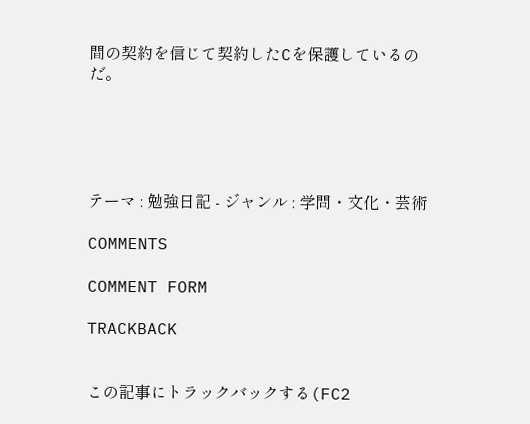間の契約を信じて契約したCを保護しているのだ。





テーマ : 勉強日記 - ジャンル : 学問・文化・芸術

COMMENTS

COMMENT FORM

TRACKBACK


この記事にトラックバックする(FC2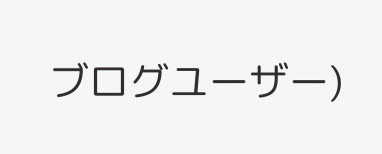ブログユーザー)